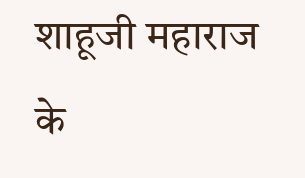शाहूजी महाराज के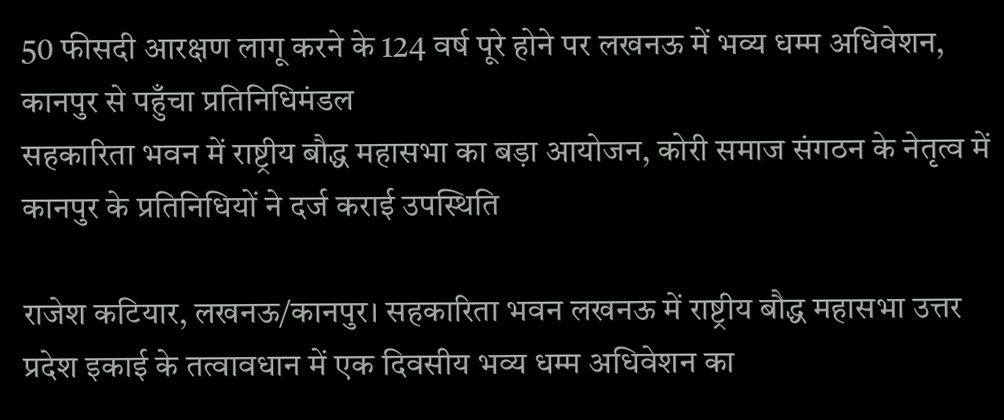50 फीसदी आरक्षण लागू करने के 124 वर्ष पूरे होने पर लखनऊ में भव्य धम्म अधिवेशन, कानपुर से पहुँचा प्रतिनिधिमंडल
सहकारिता भवन में राष्ट्रीय बौद्ध महासभा का बड़ा आयोजन, कोरी समाज संगठन के नेतृत्व में कानपुर के प्रतिनिधियों ने दर्ज कराई उपस्थिति

राजेश कटियार, लखनऊ/कानपुर। सहकारिता भवन लखनऊ में राष्ट्रीय बौद्ध महासभा उत्तर प्रदेश इकाई के तत्वावधान में एक दिवसीय भव्य धम्म अधिवेशन का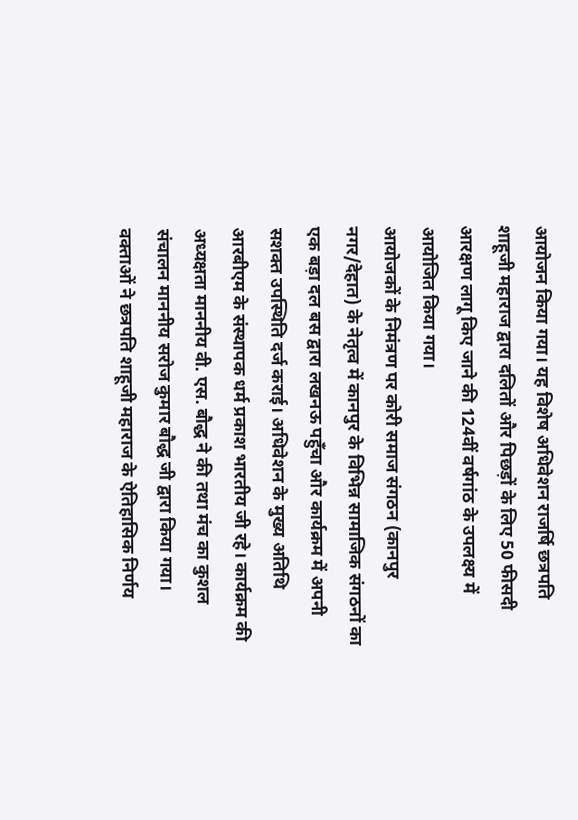आयोजन किया गया। यह विशेष अधिवेशन राजर्षि छत्रपति शाहूजी महाराज द्वारा दलितों और पिछड़ों के लिए 50 फीसदी आरक्षण लागू किए जाने की 124वीं वर्षगांठ के उपलक्ष्य में आयोजित किया गया।
आयोजकों के निमंत्रण पर कोरी समाज संगठन (कानपुर नगर/देहात) के नेतृत्व में कानपुर के विभिन्न सामाजिक संगठनों का एक बड़ा दल बस द्वारा लखनऊ पहुँचा और कार्यक्रम में अपनी सशक्त उपस्थिति दर्ज कराई। अधिवेशन के मुख्य अतिथि आरबीएम के संस्थापक धर्म प्रकाश भारतीय जी रहे। कार्यक्रम की अध्यक्षता माननीय वी. एस. बौद्ध ने की तथा मंच का कुशल संचालन माननीय सरोज कुमार बौद्ध जी द्वारा किया गया।
वक्ताओं ने छत्रपति शाहूजी महाराज के ऐतिहासिक निर्णय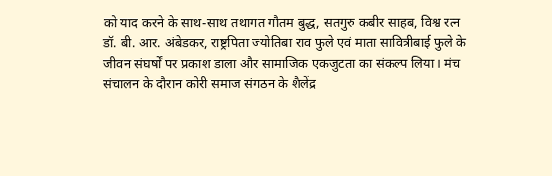को याद करने के साथ-साथ तथागत गौतम बुद्ध, सतगुरु कबीर साहब, विश्व रत्न डॉ. बी. आर. अंबेडकर, राष्ट्रपिता ज्योतिबा राव फुले एवं माता सावित्रीबाई फुले के जीवन संघर्षों पर प्रकाश डाला और सामाजिक एकजुटता का संकल्प लिया। मंच संचालन के दौरान कोरी समाज संगठन के शैलेंद्र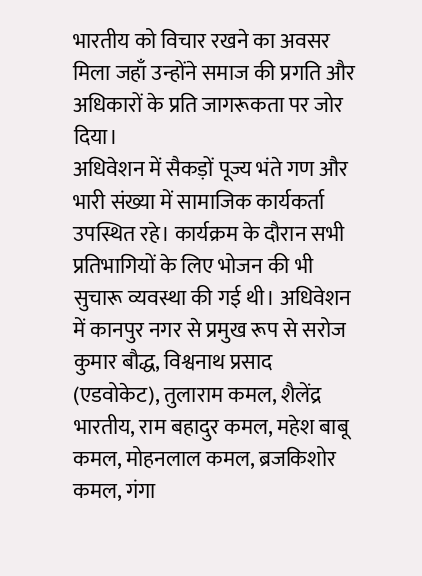भारतीय को विचार रखने का अवसर मिला जहाँ उन्होंने समाज की प्रगति और अधिकारों के प्रति जागरूकता पर जोर दिया।
अधिवेशन में सैकड़ों पूज्य भंते गण और भारी संख्या में सामाजिक कार्यकर्ता उपस्थित रहे। कार्यक्रम के दौरान सभी प्रतिभागियों के लिए भोजन की भी सुचारू व्यवस्था की गई थी। अधिवेशन में कानपुर नगर से प्रमुख रूप से सरोज कुमार बौद्ध, विश्वनाथ प्रसाद (एडवोकेट), तुलाराम कमल, शैलेंद्र भारतीय, राम बहादुर कमल, महेश बाबू कमल, मोहनलाल कमल, ब्रजकिशोर कमल, गंगा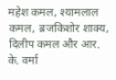महेश कमल, श्यामलाल कमल, ब्रजकिशोर शाक्य, दिलीप कमल और आर. के. वर्मा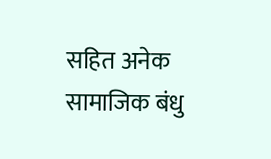सहित अनेक सामाजिक बंधु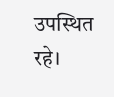उपस्थित रहे।